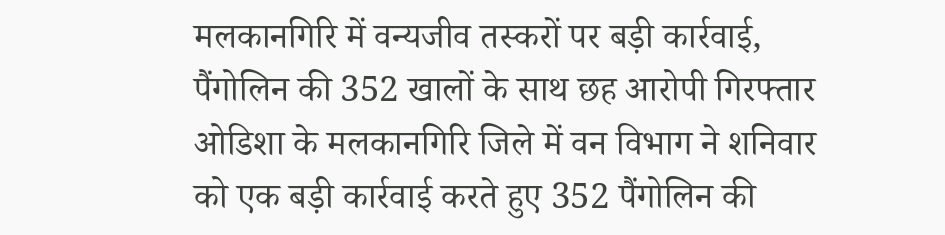मलकानगिरि में वन्यजीव तस्करों पर बड़ी कार्रवाई, पैंगोलिन की 352 खालों के साथ छह आरोपी गिरफ्तार ओडिशा के मलकानगिरि जिले में वन विभाग ने शनिवार को एक बड़ी कार्रवाई करते हुए 352 पैंगोलिन की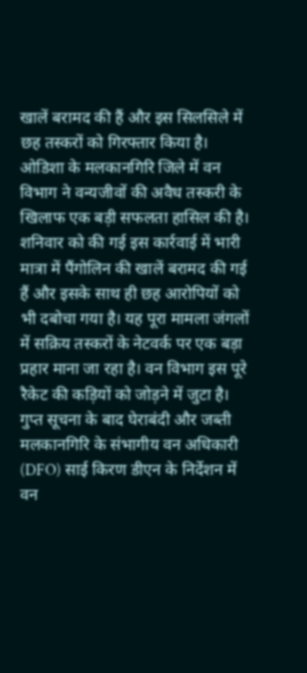खालें बरामद की हैं और इस सिलसिले में छह तस्करों को गिरफ्तार किया है। ओडिशा के मलकानगिरि जिले में वन विभाग ने वन्यजीवों की अवैध तस्करी के खिलाफ एक बड़ी सफलता हासिल की है। शनिवार को की गई इस कार्रवाई में भारी मात्रा में पैंगोलिन की खालें बरामद की गई हैं और इसके साथ ही छह आरोपियों को भी दबोचा गया है। यह पूरा मामला जंगलों में सक्रिय तस्करों के नेटवर्क पर एक बड़ा प्रहार माना जा रहा है। वन विभाग इस पूरे रैकेट की कड़ियों को जोड़ने में जुटा है। गुप्त सूचना के बाद घेराबंदी और जब्ती मलकानगिरि के संभागीय वन अधिकारी (DFO) साई किरण डीएन के निर्देशन में वन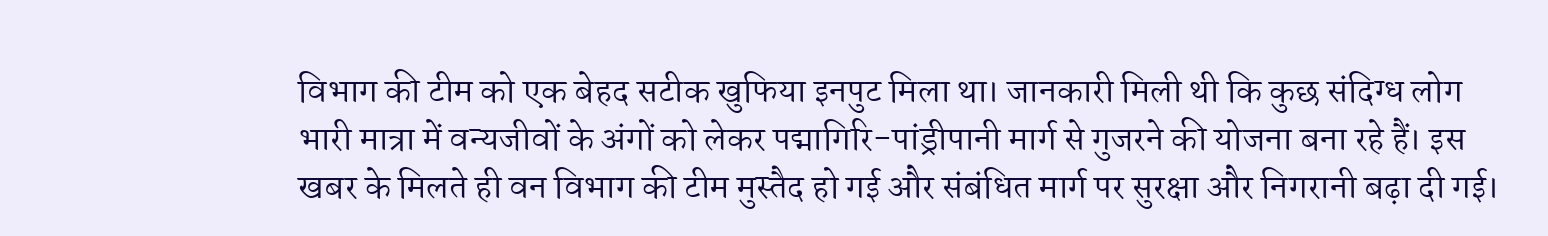विभाग की टीम को एक बेहद सटीक खुफिया इनपुट मिला था। जानकारी मिली थी कि कुछ संदिग्ध लोग भारी मात्रा में वन्यजीवों के अंगों को लेकर पद्मागिरि-पांड्रीपानी मार्ग से गुजरने की योजना बना रहे हैं। इस खबर के मिलते ही वन विभाग की टीम मुस्तैद हो गई और संबंधित मार्ग पर सुरक्षा और निगरानी बढ़ा दी गई।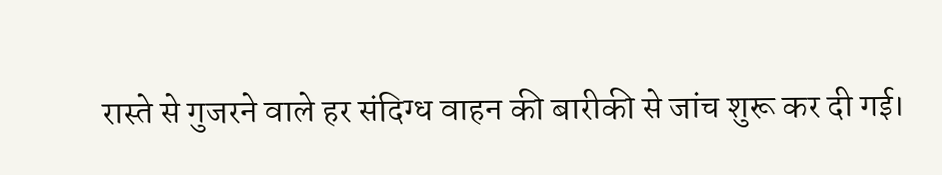रास्ते से गुजरने वाले हर संदिग्ध वाहन की बारीकी से जांच शुरू कर दी गई।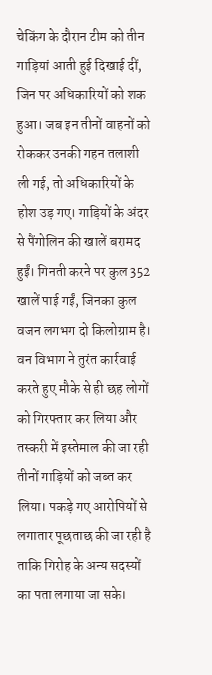चेकिंग के दौरान टीम को तीन गाड़ियां आती हुई दिखाई दीं, जिन पर अधिकारियों को शक हुआ। जब इन तीनों वाहनों को रोककर उनकी गहन तलाशी ली गई, तो अधिकारियों के होश उड़ गए। गाड़ियों के अंदर से पैंगोलिन की खालें बरामद हुईं। गिनती करने पर कुल 352 खालें पाई गईं, जिनका कुल वजन लगभग दो किलोग्राम है। वन विभाग ने तुरंत कार्रवाई करते हुए मौके से ही छह लोगों को गिरफ्तार कर लिया और तस्करी में इस्तेमाल की जा रही तीनों गाड़ियों को जब्त कर लिया। पकड़े गए आरोपियों से लगातार पूछताछ की जा रही है ताकि गिरोह के अन्य सदस्यों का पता लगाया जा सके।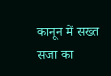कानून में सख्त सजा का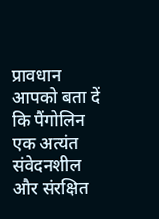प्रावधान आपको बता दें कि पैंगोलिन एक अत्यंत संवेदनशील और संरक्षित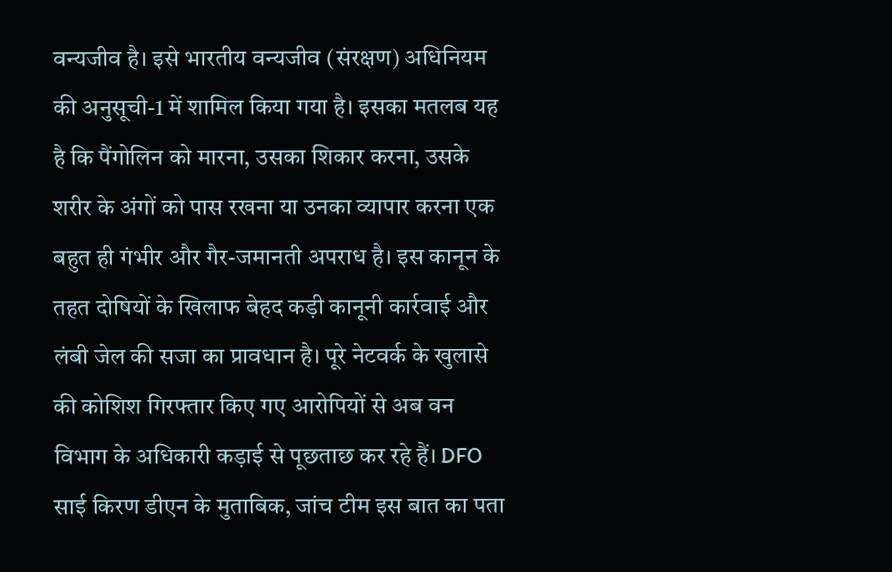वन्यजीव है। इसे भारतीय वन्यजीव (संरक्षण) अधिनियम की अनुसूची-1 में शामिल किया गया है। इसका मतलब यह है कि पैंगोलिन को मारना, उसका शिकार करना, उसके शरीर के अंगों को पास रखना या उनका व्यापार करना एक बहुत ही गंभीर और गैर-जमानती अपराध है। इस कानून के तहत दोषियों के खिलाफ बेहद कड़ी कानूनी कार्रवाई और लंबी जेल की सजा का प्रावधान है। पूरे नेटवर्क के खुलासे की कोशिश गिरफ्तार किए गए आरोपियों से अब वन विभाग के अधिकारी कड़ाई से पूछताछ कर रहे हैं। DFO साई किरण डीएन के मुताबिक, जांच टीम इस बात का पता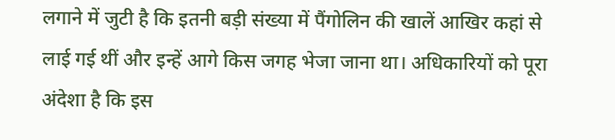लगाने में जुटी है कि इतनी बड़ी संख्या में पैंगोलिन की खालें आखिर कहां से लाई गई थीं और इन्हें आगे किस जगह भेजा जाना था। अधिकारियों को पूरा अंदेशा है कि इस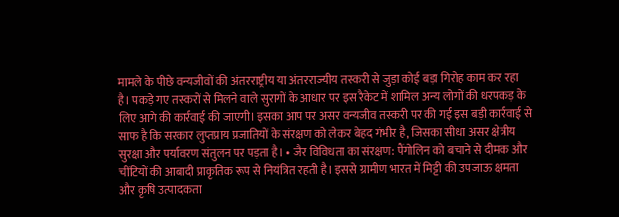मामले के पीछे वन्यजीवों की अंतरराष्ट्रीय या अंतरराज्यीय तस्करी से जुड़ा कोई बड़ा गिरोह काम कर रहा है। पकड़े गए तस्करों से मिलने वाले सुरागों के आधार पर इस रैकेट में शामिल अन्य लोगों की धरपकड़ के लिए आगे की कार्रवाई की जाएगी। इसका आप पर असर वन्यजीव तस्करी पर की गई इस बड़ी कार्रवाई से साफ है कि सरकार लुप्तप्राय प्रजातियों के संरक्षण को लेकर बेहद गंभीर है, जिसका सीधा असर क्षेत्रीय सुरक्षा और पर्यावरण संतुलन पर पड़ता है। • जैर विविधता का संरक्षण: पैंगोलिन को बचाने से दीमक और चींटियों की आबादी प्राकृतिक रूप से नियंत्रित रहती है। इससे ग्रामीण भारत में मिट्टी की उपजाऊ क्षमता और कृषि उत्पादकता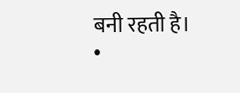बनी रहती है। •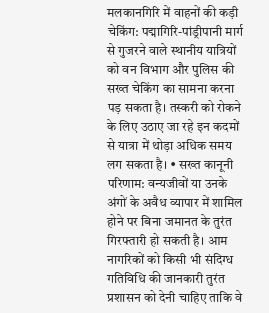मलकानगिरि में वाहनों की कड़ी चेकिंग: पद्मागिरि-पांड्रीपानी मार्ग से गुजरने वाले स्थानीय यात्रियों को वन विभाग और पुलिस की सख्त चेकिंग का सामना करना पड़ सकता है। तस्करी को रोकने के लिए उठाए जा रहे इन कदमों से यात्रा में थोड़ा अधिक समय लग सकता है। • सख्त कानूनी परिणाम: वन्यजीवों या उनके अंगों के अवैध व्यापार में शामिल होने पर बिना जमानत के तुरंत गिरफ्तारी हो सकती है। आम नागरिकों को किसी भी संदिग्ध गतिविधि की जानकारी तुरंत प्रशासन को देनी चाहिए ताकि वे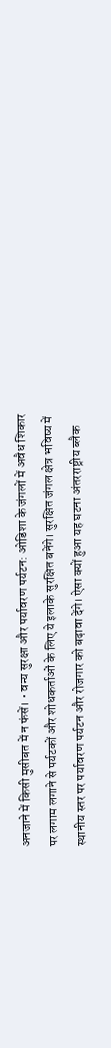अनजाने में किसी मुसीबत में न फंसें। • वन्य सुरक्षा और पर्यावरण पर्यटन: ओडिशा के जंगलों में अवैध शिकार पर लगाम लगाने से पर्यटकों और शोधकर्ताओं के लिए ये इलाके सुरक्षित बनेंगे। सुरक्षित जंगल क्षेत्र भविष्य में स्थानीय स्तर पर पर्यावरण पर्यटन और रोजगार को बढ़ावा देंगे। ऐसा क्यों हुआ यह घटना अंतरराष्ट्रीय ब्लैक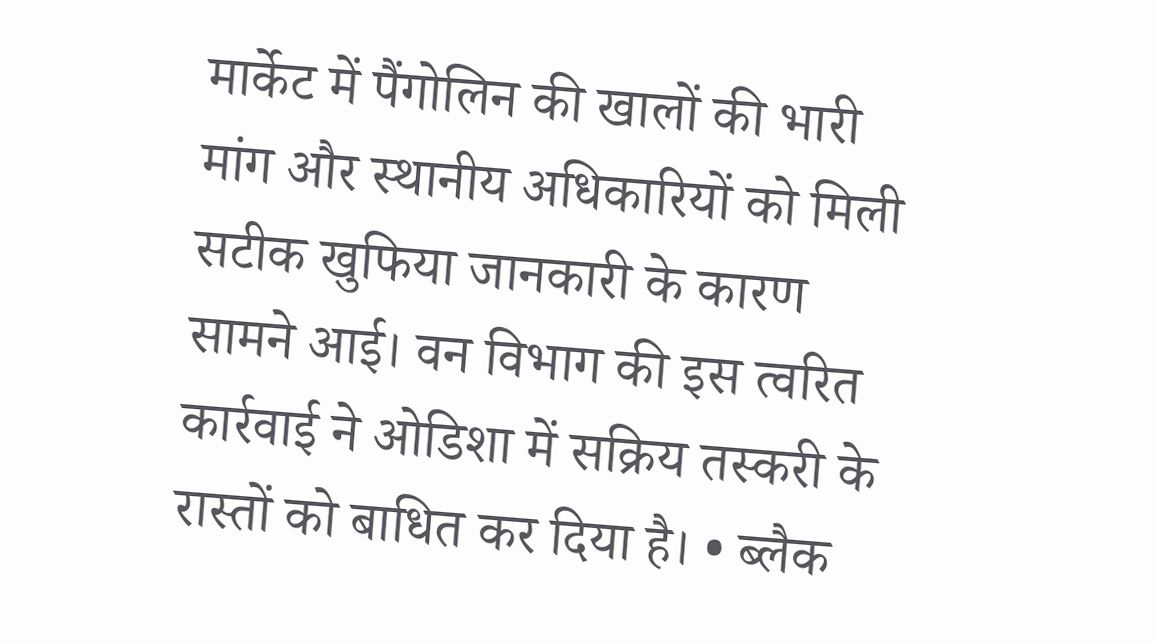मार्केट में पैंगोलिन की खालों की भारी मांग और स्थानीय अधिकारियों को मिली सटीक खुफिया जानकारी के कारण सामने आई। वन विभाग की इस त्वरित कार्रवाई ने ओडिशा में सक्रिय तस्करी के रास्तों को बाधित कर दिया है। • ब्लैक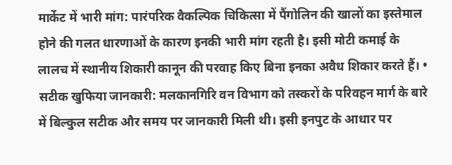मार्केट में भारी मांग: पारंपरिक वैकल्पिक चिकित्सा में पैंगोलिन की खालों का इस्तेमाल होने की गलत धारणाओं के कारण इनकी भारी मांग रहती है। इसी मोटी कमाई के लालच में स्थानीय शिकारी कानून की परवाह किए बिना इनका अवैध शिकार करते हैं। • सटीक खुफिया जानकारी: मलकानगिरि वन विभाग को तस्करों के परिवहन मार्ग के बारे में बिल्कुल सटीक और समय पर जानकारी मिली थी। इसी इनपुट के आधार पर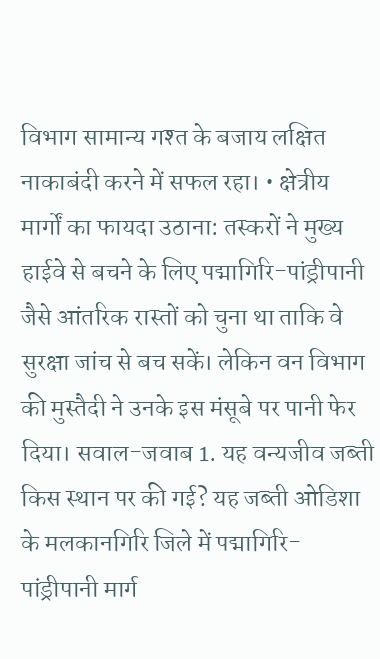विभाग सामान्य गश्त के बजाय लक्षित नाकाबंदी करने में सफल रहा। • क्षेत्रीय मार्गों का फायदा उठाना: तस्करों ने मुख्य हाईवे से बचने के लिए पद्मागिरि-पांड्रीपानी जैसे आंतरिक रास्तों को चुना था ताकि वे सुरक्षा जांच से बच सकें। लेकिन वन विभाग की मुस्तैदी ने उनके इस मंसूबे पर पानी फेर दिया। सवाल-जवाब 1. यह वन्यजीव जब्ती किस स्थान पर की गई? यह जब्ती ओडिशा के मलकानगिरि जिले में पद्मागिरि-पांड्रीपानी मार्ग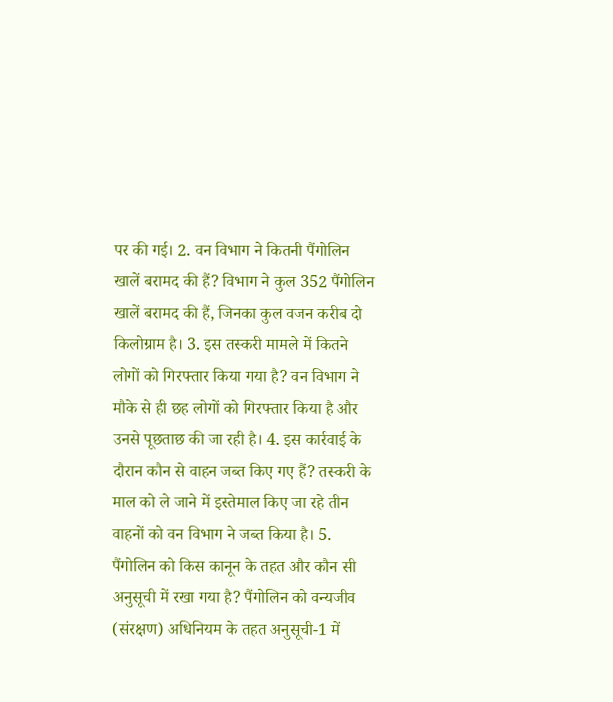पर की गई। 2. वन विभाग ने कितनी पैंगोलिन खालें बरामद की हैं? विभाग ने कुल 352 पैंगोलिन खालें बरामद की हैं, जिनका कुल वजन करीब दो किलोग्राम है। 3. इस तस्करी मामले में कितने लोगों को गिरफ्तार किया गया है? वन विभाग ने मौके से ही छह लोगों को गिरफ्तार किया है और उनसे पूछताछ की जा रही है। 4. इस कार्रवाई के दौरान कौन से वाहन जब्त किए गए हैं? तस्करी के माल को ले जाने में इस्तेमाल किए जा रहे तीन वाहनों को वन विभाग ने जब्त किया है। 5. पैंगोलिन को किस कानून के तहत और कौन सी अनुसूची में रखा गया है? पैंगोलिन को वन्यजीव (संरक्षण) अधिनियम के तहत अनुसूची-1 में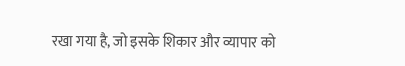रखा गया है, जो इसके शिकार और व्यापार को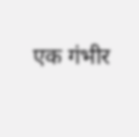एक गंभीर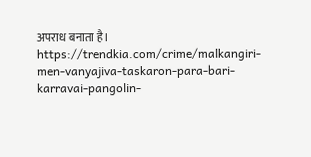अपराध बनाता है। https://trendkia.com/crime/malkangiri-men-vanyajiva-taskaron-para-bari-karravai-pangolin-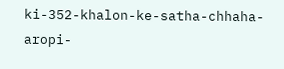ki-352-khalon-ke-satha-chhaha-aropi-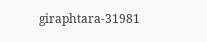giraphtara-31981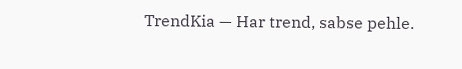TrendKia — Har trend, sabse pehle.